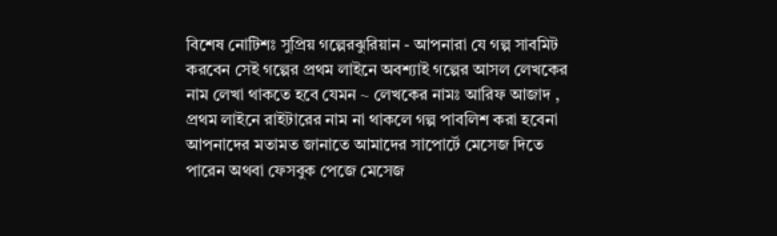বিশেষ নোটিশঃ সুপ্রিয় গল্পেরঝুরিয়ান - আপনারা যে গল্প সাবমিট করবেন সেই গল্পের প্রথম লাইনে অবশ্যাই গল্পের আসল লেখকের নাম লেখা থাকতে হবে যেমন ~ লেখকের নামঃ আরিফ আজাদ , প্রথম লাইনে রাইটারের নাম না থাকলে গল্প পাবলিশ করা হবেনা
আপনাদের মতামত জানাতে আমাদের সাপোর্টে মেসেজ দিতে পারেন অথবা ফেসবুক পেজে মেসেজ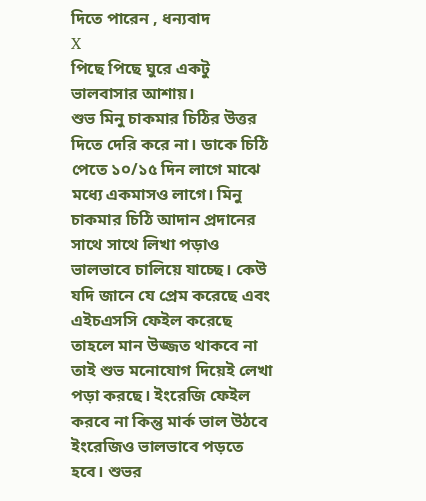দিতে পারেন , ধন্যবাদ
X
পিছে পিছে ঘুরে একটু ভালবাসার আশায়।
শুভ মিনু চাকমার চিঠির উত্তর দিতে দেরি করে না। ডাকে চিঠি পেতে ১০/১৫ দিন লাগে মাঝে মধ্যে একমাসও লাগে। মিনু চাকমার চিঠি আদান প্রদানের সাথে সাথে লিখা পড়াও ভালভাবে চালিয়ে যাচ্ছে। কেউ যদি জানে যে প্রেম করেছে এবং এইচএসসি ফেইল করেছে তাহলে মান উজ্জত থাকবে না তাই শুভ মনোযোগ দিয়েই লেখা পড়া করছে। ইংরেজি ফেইল করবে না কিন্তু মার্ক ভাল উঠবে ইংরেজিও ভালভাবে পড়তে হবে। শুভর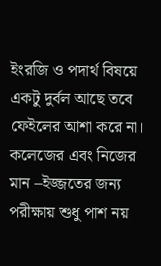ইংরজি ও পদার্থ বিষয়ে একটু দুর্বল আছে তবে ফেইলের আশা করে না। কলেজের এবং নিজের মান –ইজ্জতের জন্য পরীক্ষায় শুধু পাশ নয়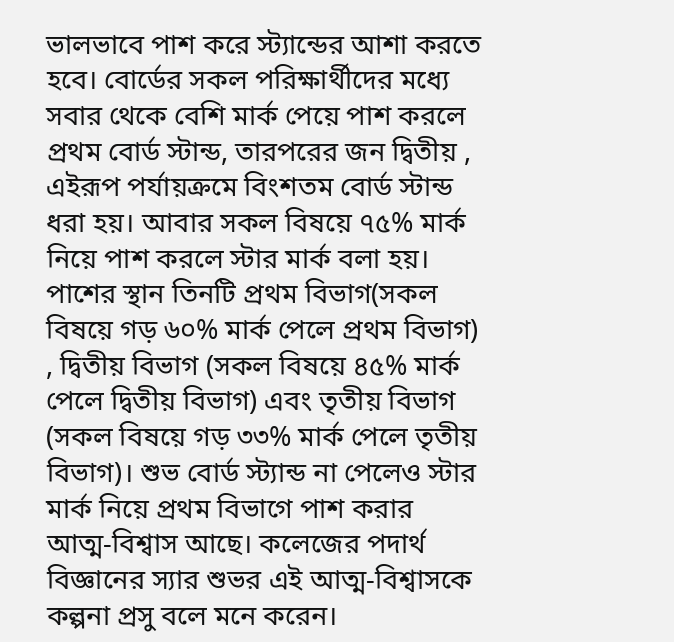ভালভাবে পাশ করে স্ট্যান্ডের আশা করতে হবে। বোর্ডের সকল পরিক্ষার্থীদের মধ্যে সবার থেকে বেশি মার্ক পেয়ে পাশ করলে প্রথম বোর্ড স্টান্ড, তারপরের জন দ্বিতীয় , এইরূপ পর্যায়ক্রমে বিংশতম বোর্ড স্টান্ড ধরা হয়। আবার সকল বিষয়ে ৭৫% মার্ক নিয়ে পাশ করলে স্টার মার্ক বলা হয়। পাশের স্থান তিনটি প্রথম বিভাগ(সকল বিষয়ে গড় ৬০% মার্ক পেলে প্রথম বিভাগ) , দ্বিতীয় বিভাগ (সকল বিষয়ে ৪৫% মার্ক পেলে দ্বিতীয় বিভাগ) এবং তৃতীয় বিভাগ (সকল বিষয়ে গড় ৩৩% মার্ক পেলে তৃতীয় বিভাগ)। শুভ বোর্ড স্ট্যান্ড না পেলেও স্টার মার্ক নিয়ে প্রথম বিভাগে পাশ করার আত্ম-বিশ্বাস আছে। কলেজের পদার্থ বিজ্ঞানের স্যার শুভর এই আত্ম-বিশ্বাসকে কল্পনা প্রসু বলে মনে করেন।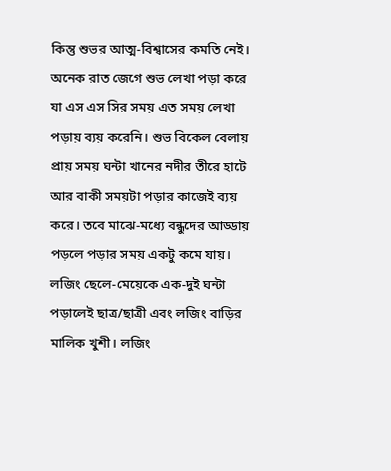কিন্তু শুভর আত্ম-বিশ্বাসের কমতি নেই।
অনেক রাত জেগে শুভ লেখা পড়া করে যা এস এস সির সময় এত সময় লেখা পড়ায় ব্যয় করেনি। শুভ বিকেল বেলায় প্রায় সময় ঘন্টা খানের নদীর তীরে হাটে আর বাকী সময়টা পড়ার কাজেই ব্যয় করে। তবে মাঝে-মধ্যে বন্ধুদের আড্ডায় পড়লে পড়ার সময় একটু কমে যায়। লজিং ছেলে-মেয়েকে এক-দুই ঘন্টা পড়ালেই ছাত্র/ছাত্রী এবং লজিং বাড়ির মালিক খুশী। লজিং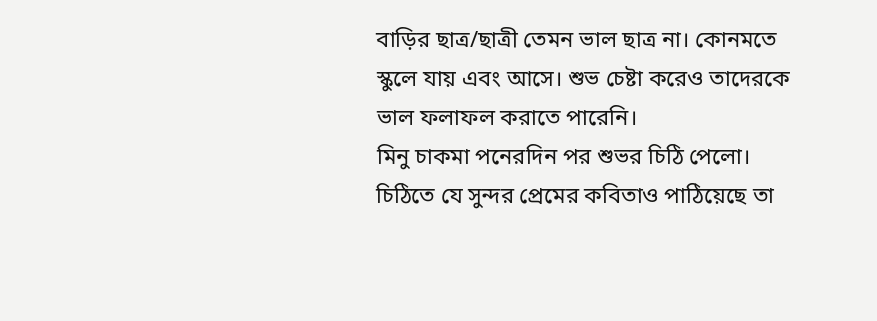বাড়ির ছাত্র/ছাত্রী তেমন ভাল ছাত্র না। কোনমতে স্কুলে যায় এবং আসে। শুভ চেষ্টা করেও তাদেরকে ভাল ফলাফল করাতে পারেনি।
মিনু চাকমা পনেরদিন পর শুভর চিঠি পেলো। চিঠিতে যে সুন্দর প্রেমের কবিতাও পাঠিয়েছে তা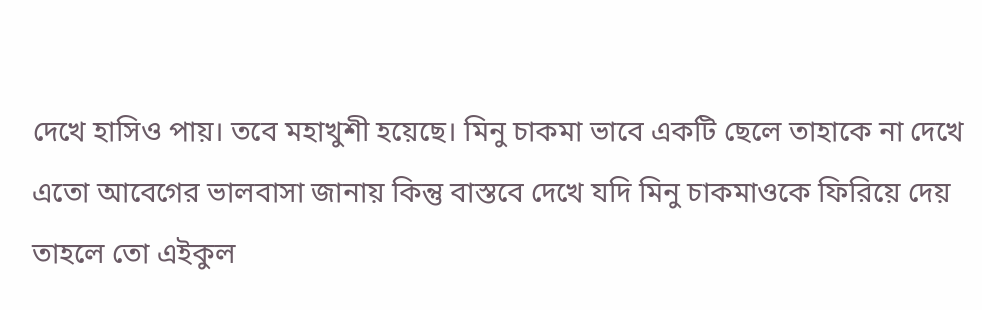দেখে হাসিও পায়। তবে মহাখুশী হয়েছে। মিনু চাকমা ভাবে একটি ছেলে তাহাকে না দেখে এতো আবেগের ভালবাসা জানায় কিন্তু বাস্তবে দেখে যদি মিনু চাকমাওকে ফিরিয়ে দেয় তাহলে তো এইকুল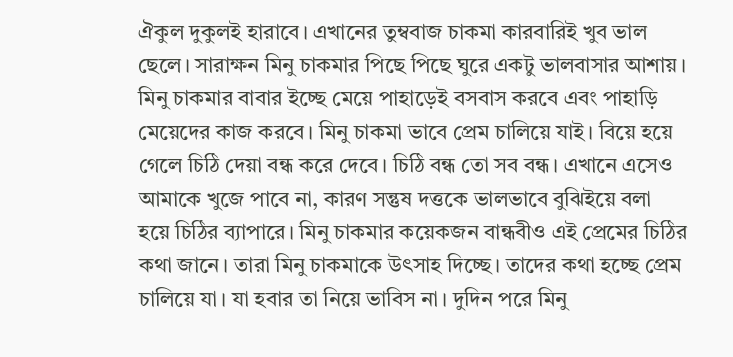ঐকুল দুকুলই হারাবে। এখানের তুম্ববাজ চাকমা কারবারিই খুব ভাল ছেলে। সারাক্ষন মিনু চাকমার পিছে পিছে ঘুরে একটু ভালবাসার আশায়। মিনু চাকমার বাবার ইচ্ছে মেয়ে পাহাড়েই বসবাস করবে এবং পাহাড়ি মেয়েদের কাজ করবে। মিনু চাকমা ভাবে প্রেম চালিয়ে যাই। বিয়ে হয়ে গেলে চিঠি দেয়া বন্ধ করে দেবে। চিঠি বন্ধ তো সব বন্ধ। এখানে এসেও আমাকে খুজে পাবে না, কারণ সন্তুষ দত্তকে ভালভাবে বুঝিইয়ে বলা হয়ে চিঠির ব্যাপারে। মিনু চাকমার কয়েকজন বান্ধবীও এই প্রেমের চিঠির কথা জানে। তারা মিনু চাকমাকে উৎসাহ দিচ্ছে। তাদের কথা হচ্ছে প্রেম চালিয়ে যা। যা হবার তা নিয়ে ভাবিস না। দুদিন পরে মিনু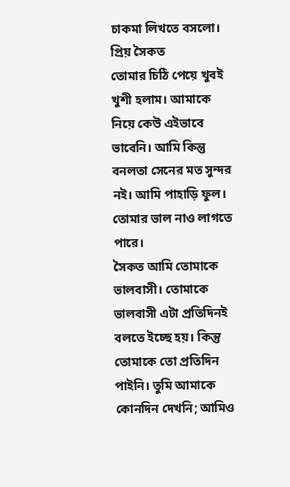চাকমা লিখতে বসলো।
প্রিয় সৈকত
তোমার চিঠি পেয়ে খুবই খুশী হলাম। আমাকে নিয়ে কেউ এইভাবে ভাবেনি। আমি কিন্তু বনলতা সেনের মত সুন্দর নই। আমি পাহাড়ি ফুল। তোমার ভাল নাও লাগতে পারে।
সৈকত আমি তোমাকে ভালবাসী। তোমাকে ভালবাসী এটা প্রতিদিনই বলতে ইচ্ছে হয়। কিন্তু তোমাকে তো প্রতিদিন পাইনি। তুমি আমাকে কোনদিন দেখনি; আমিও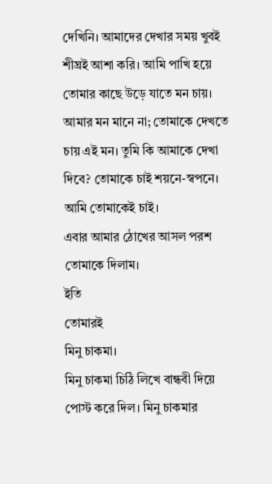দেখিনি। আমাদের দেখার সময় খুবই শীঘ্রই আশা করি। আমি পাখি হয়ে তোমার কাছে উড়ে যাতে মন চায়।
আমার মন মানে না; তোমাকে দেখতে চায় এই মন। তুমি কি আমাকে দেখা দিবে? তোমাকে চাই শয়নে-স্বপনে।
আমি তোমাকেই চাই।
এবার আমার ঠোখের আসল পরশ তোমাকে দিলাম।
ইতি
তোমারই
মিনু চাকমা।
মিনু চাকমা চিঠি লিখে বান্ধবী দিয়ে পোস্ট করে দিল। মিনু চাকমার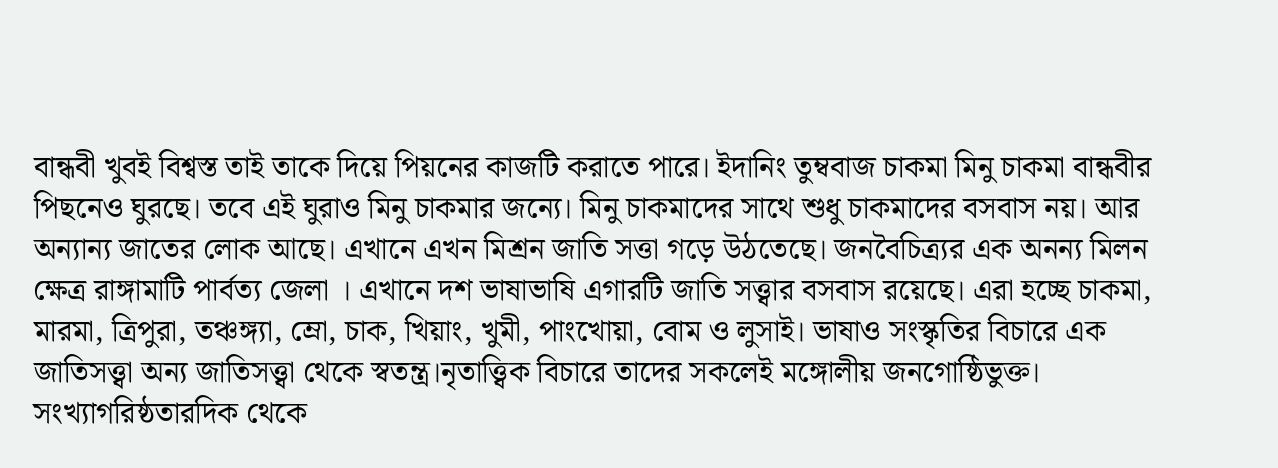বান্ধবী খুবই বিশ্বস্ত তাই তাকে দিয়ে পিয়নের কাজটি করাতে পারে। ইদানিং তুম্ববাজ চাকমা মিনু চাকমা বান্ধবীর পিছনেও ঘুরছে। তবে এই ঘুরাও মিনু চাকমার জন্যে। মিনু চাকমাদের সাথে শুধু চাকমাদের বসবাস নয়। আর অন্যান্য জাতের লোক আছে। এখানে এখন মিশ্রন জাতি সত্তা গড়ে উঠতেছে। জনবৈচিত্র্যর এক অনন্য মিলন ক্ষেত্র রাঙ্গামাটি পার্বত্য জেলা । এখানে দশ ভাষাভাষি এগারটি জাতি সত্ত্বার বসবাস রয়েছে। এরা হচ্ছে চাকমা, মারমা, ত্রিপুরা, তঞ্চঙ্গ্যা, ম্রো, চাক, খিয়াং, খুমী, পাংখোয়া, বোম ও লুসাই। ভাষাও সংস্কৃতির বিচারে এক জাতিসত্ত্বা অন্য জাতিসত্ত্বা থেকে স্বতন্ত্র।নৃতাত্ত্বিক বিচারে তাদের সকলেই মঙ্গোলীয় জনগোষ্ঠিভুক্ত। সংখ্যাগরিষ্ঠতারদিক থেকে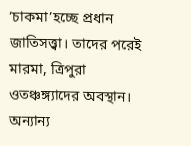‘চাকমা’হচ্ছে প্রধান জাতিসত্ত্বা। তাদের পরেই মারমা, ত্রিপুরা ওতঞ্চঙ্গ্যাদের অবস্থান। অন্যান্য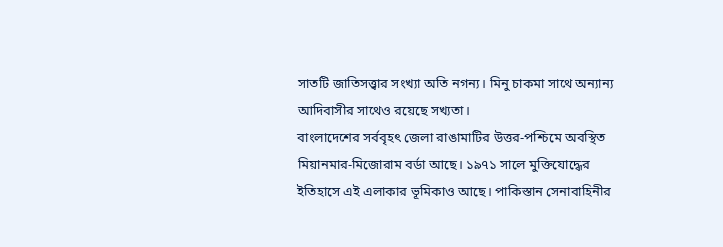সাতটি জাতিসত্ত্বার সংখ্যা অতি নগন্য। মিনু চাকমা সাথে অন্যান্য আদিবাসীর সাথেও রয়েছে সখ্যতা।
বাংলাদেশের সর্ববৃহৎ জেলা রাঙামাটির উত্তর-পশ্চিমে অবস্থিত মিয়ানমার-মিজোরাম বর্ডা আছে। ১৯৭১ সালে মুক্তিযোদ্ধের ইতিহাসে এই এলাকার ভূমিকাও আছে। পাকিস্তান সেনাবাহিনীর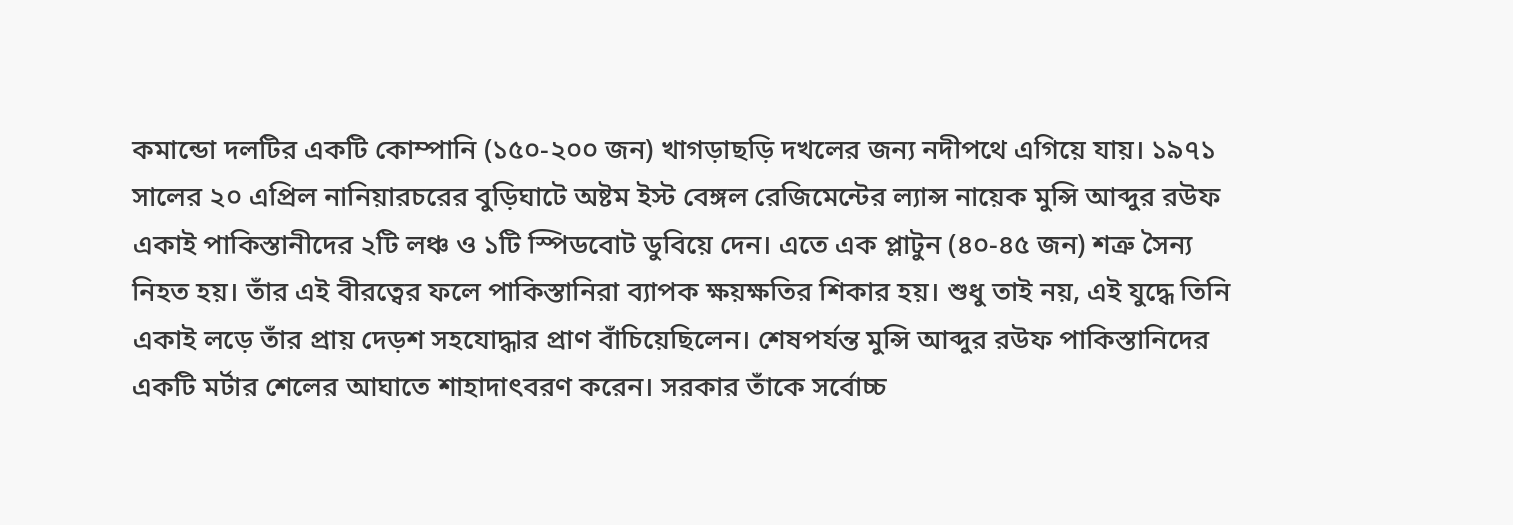কমান্ডো দলটির একটি কোম্পানি (১৫০-২০০ জন) খাগড়াছড়ি দখলের জন্য নদীপথে এগিয়ে যায়। ১৯৭১ সালের ২০ এপ্রিল নানিয়ারচরের বুড়িঘাটে অষ্টম ইস্ট বেঙ্গল রেজিমেন্টের ল্যান্স নায়েক মুন্সি আব্দুর রউফ একাই পাকিস্তানীদের ২টি লঞ্চ ও ১টি স্পিডবোট ডুবিয়ে দেন। এতে এক প্লাটুন (৪০-৪৫ জন) শত্রু সৈন্য নিহত হয়। তাঁর এই বীরত্বের ফলে পাকিস্তানিরা ব্যাপক ক্ষয়ক্ষতির শিকার হয়। শুধু তাই নয়, এই যুদ্ধে তিনি একাই লড়ে তাঁর প্রায় দেড়শ সহযোদ্ধার প্রাণ বাঁচিয়েছিলেন। শেষপর্যন্ত মুন্সি আব্দুর রউফ পাকিস্তানিদের একটি মর্টার শেলের আঘাতে শাহাদাৎবরণ করেন। সরকার তাঁকে সর্বোচ্চ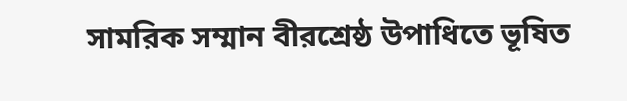সামরিক সম্মান বীরশ্রেষ্ঠ উপাধিতে ভূষিত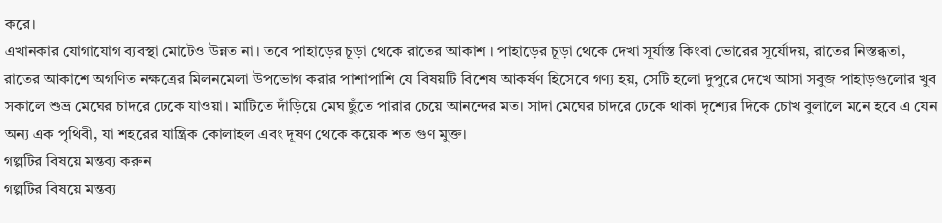করে।
এখানকার যোগাযোগ ব্যবস্থা মোটেও উন্নত না। তবে পাহাড়ের চূড়া থেকে রাতের আকাশ । পাহাড়ের চূড়া থেকে দেখা সূর্যাস্ত কিংবা ভোরের সূর্যোদয়, রাতের নিস্তব্ধতা, রাতের আকাশে অগণিত নক্ষত্রের মিলনমেলা উপভোগ করার পাশাপাশি যে বিষয়টি বিশেষ আকর্ষণ হিসেবে গণ্য হয়, সেটি হলো দুপুরে দেখে আসা সবুজ পাহাড়গুলোর খুব সকালে শুভ্র মেঘের চাদরে ঢেকে যাওয়া। মাটিতে দাঁড়িয়ে মেঘ ছুঁতে পারার চেয়ে আনন্দের মত। সাদা মেঘের চাদরে ঢেকে থাকা দৃশ্যের দিকে চোখ বুলালে মনে হবে এ যেন অন্য এক পৃথিবী, যা শহরের যান্ত্রিক কোলাহল এবং দূষণ থেকে কয়েক শত গুণ মুক্ত।
গল্পটির বিষয়ে মন্তব্য করুন
গল্পটির বিষয়ে মন্তব্য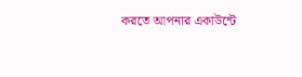করতে আপনার একাউন্টে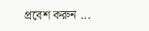প্রবেশ করুন ...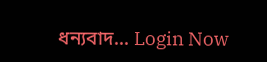ধন্যবাদ... Login Now